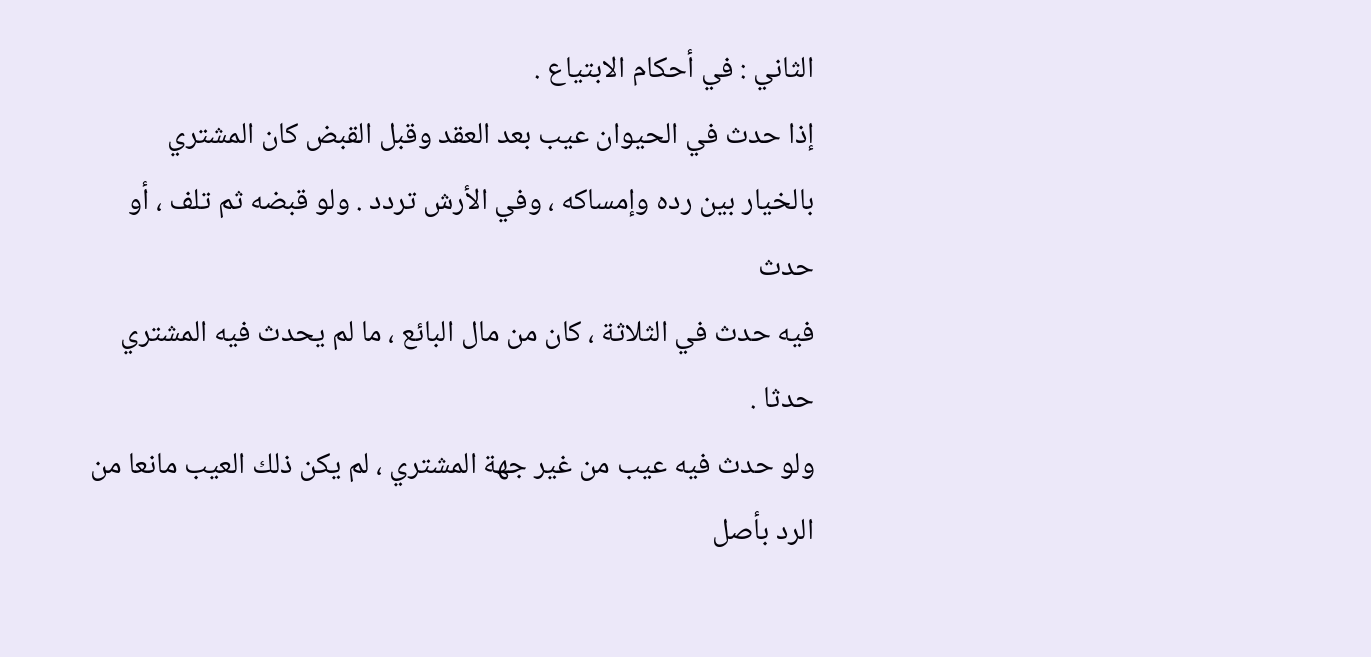الثاني : في أحكام الابتياع .
إذا حدث في الحيوان عيب بعد العقد وقبل القبض كان المشتري
بالخيار بين رده وإمساكه ، وفي الأرش تردد . ولو قبضه ثم تلف ، أو حدث
فيه حدث في الثلاثة ، كان من مال البائع ، ما لم يحدث فيه المشتري حدثا .
ولو حدث فيه عيب من غير جهة المشتري ، لم يكن ذلك العيب مانعا من
الرد بأصل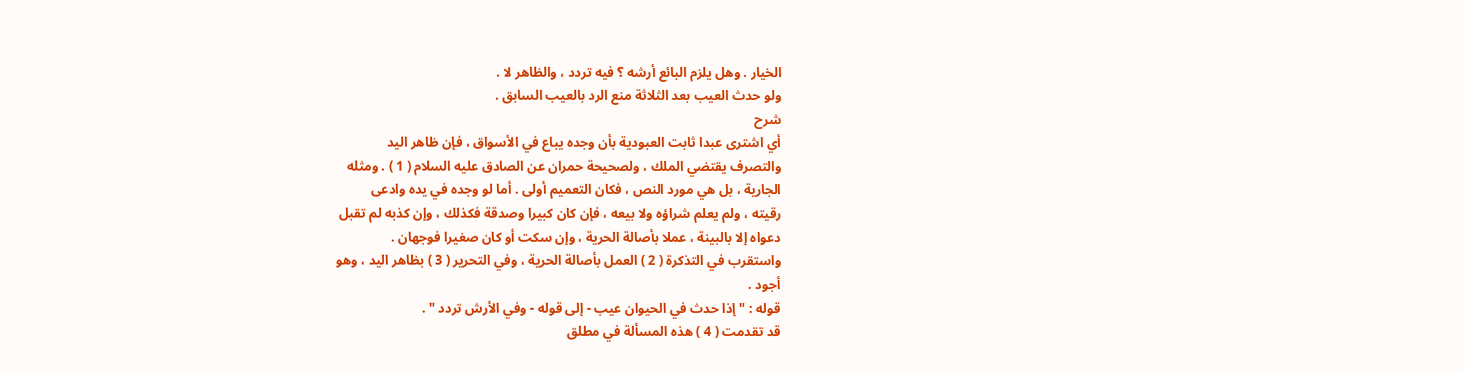الخيار . وهل يلزم البائع أرشه ؟ فيه تردد ، والظاهر لا .
ولو حدث العيب بعد الثلاثة منع الرد بالعيب السابق .
شرح
أي اشترى عبدا ثابت العبودية بأن وجده يباع في الأسواق ، فإن ظاهر اليد
والتصرف يقتضي الملك ، ولصحيحة حمران عن الصادق عليه السلام ( 1 ) . ومثله
الجارية ، بل هي مورد النص ، فكان التعميم أولى . أما لو وجده في يده وادعى
رقيته ، ولم يعلم شراؤه ولا بيعه ، فإن كان كبيرا وصدقة فكذلك ، وإن كذبه لم تقبل
دعواه إلا بالبينة ، عملا بأصالة الحرية ، وإن سكت أو كان صغيرا فوجهان .
واستقرب في التذكرة ( 2 ) العمل بأصالة الحرية ، وفي التحرير ( 3 ) بظاهر اليد ، وهو
أجود .
قوله : " إذا حدث في الحيوان عيب - إلى قوله - وفي الأرش تردد " .
قد تقدمت ( 4 ) هذه المسألة في مطلق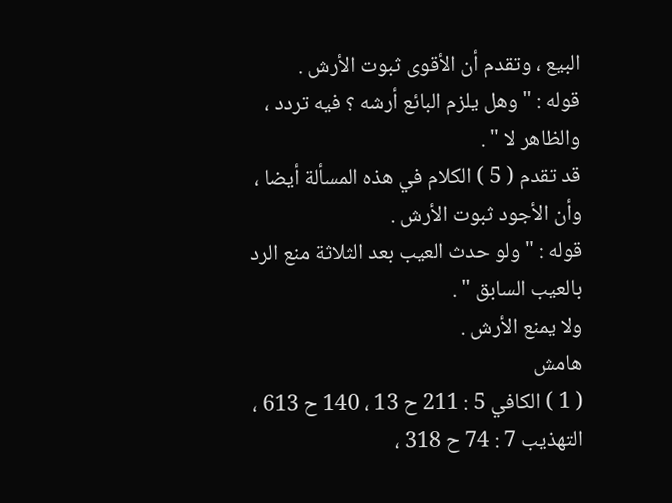البيع ، وتقدم أن الأقوى ثبوت الأرش .
قوله : " وهل يلزم البائع أرشه ؟ فيه تردد ، والظاهر لا " .
قد تقدم ( 5 ) الكلام في هذه المسألة أيضا ، وأن الأجود ثبوت الأرش .
قوله : " ولو حدث العيب بعد الثلاثة منع الرد بالعيب السابق " .
ولا يمنع الأرش .
هامش
( 1 ) الكافي 5 : 211 ح 13 ، 140 ح 613 ، التهذيب 7 : 74 ح 318 ،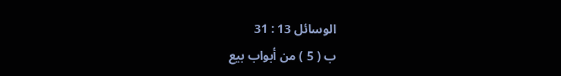الوسائل 13 : 31
ب ( 5 ) من أبواب بيع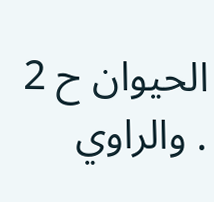الحيوان ح 2 . والراوي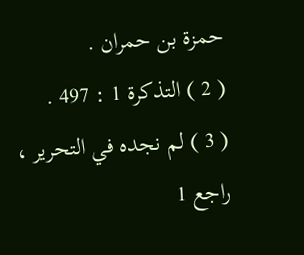حمزة بن حمران .
( 2 ) التذكرة 1 : 497 .
( 3 ) لم نجده في التحرير ، راجع 1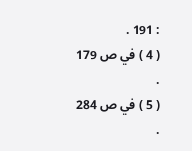: 191 .
( 4 ) في ص 179 .
( 5 ) في ص 284 .